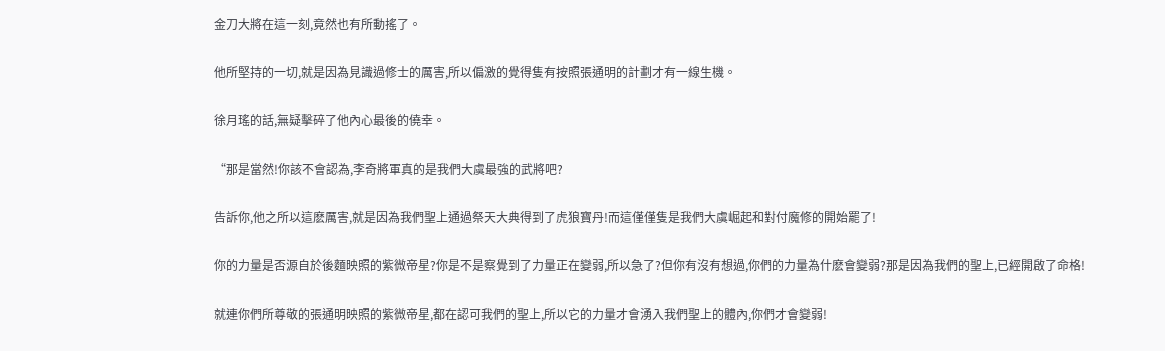金刀大將在這一刻,竟然也有所動搖了。

他所堅持的一切,就是因為見識過修士的厲害,所以偏激的覺得隻有按照張通明的計劃才有一線生機。

徐月瑤的話,無疑擊碎了他內心最後的僥幸。

“那是當然!你該不會認為,李奇將軍真的是我們大虞最強的武將吧?

告訴你,他之所以這麽厲害,就是因為我們聖上通過祭天大典得到了虎狼寶丹!而這僅僅隻是我們大虞崛起和對付魔修的開始罷了!

你的力量是否源自於後麵映照的紫微帝星?你是不是察覺到了力量正在變弱,所以急了?但你有沒有想過,你們的力量為什麽會變弱?那是因為我們的聖上,已經開啟了命格!

就連你們所尊敬的張通明映照的紫微帝星,都在認可我們的聖上,所以它的力量才會湧入我們聖上的體內,你們才會變弱!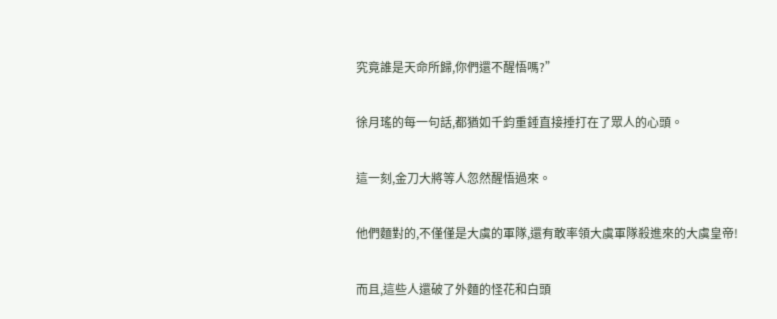究竟誰是天命所歸,你們還不醒悟嗎?”

徐月瑤的每一句話,都猶如千鈞重錘直接捶打在了眾人的心頭。

這一刻,金刀大將等人忽然醒悟過來。

他們麵對的,不僅僅是大虞的軍隊,還有敢率領大虞軍隊殺進來的大虞皇帝!

而且,這些人還破了外麵的怪花和白頭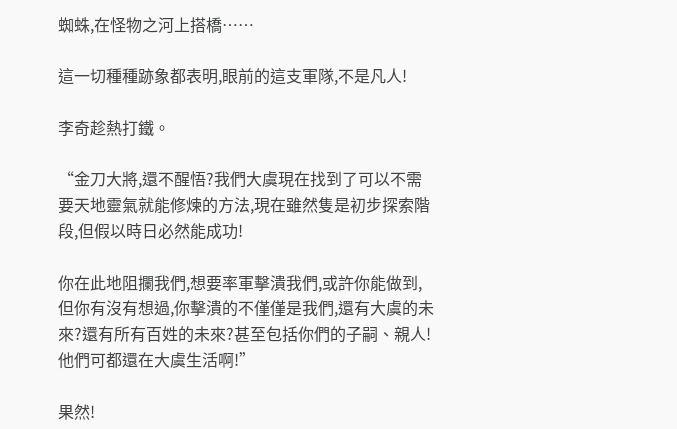蜘蛛,在怪物之河上搭橋……

這一切種種跡象都表明,眼前的這支軍隊,不是凡人!

李奇趁熱打鐵。

“金刀大將,還不醒悟?我們大虞現在找到了可以不需要天地靈氣就能修煉的方法,現在雖然隻是初步探索階段,但假以時日必然能成功!

你在此地阻攔我們,想要率軍擊潰我們,或許你能做到,但你有沒有想過,你擊潰的不僅僅是我們,還有大虞的未來?還有所有百姓的未來?甚至包括你們的子嗣、親人!他們可都還在大虞生活啊!”

果然!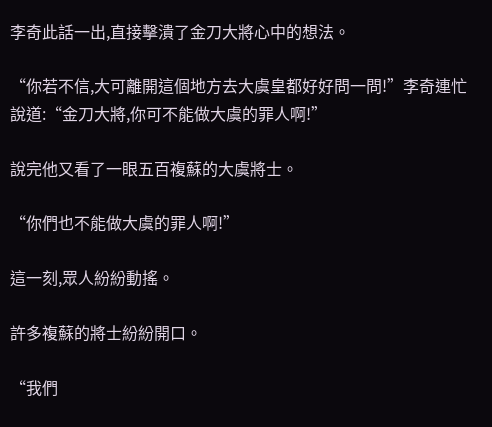李奇此話一出,直接擊潰了金刀大將心中的想法。

“你若不信,大可離開這個地方去大虞皇都好好問一問!”李奇連忙說道:“金刀大將,你可不能做大虞的罪人啊!”

說完他又看了一眼五百複蘇的大虞將士。

“你們也不能做大虞的罪人啊!”

這一刻,眾人紛紛動搖。

許多複蘇的將士紛紛開口。

“我們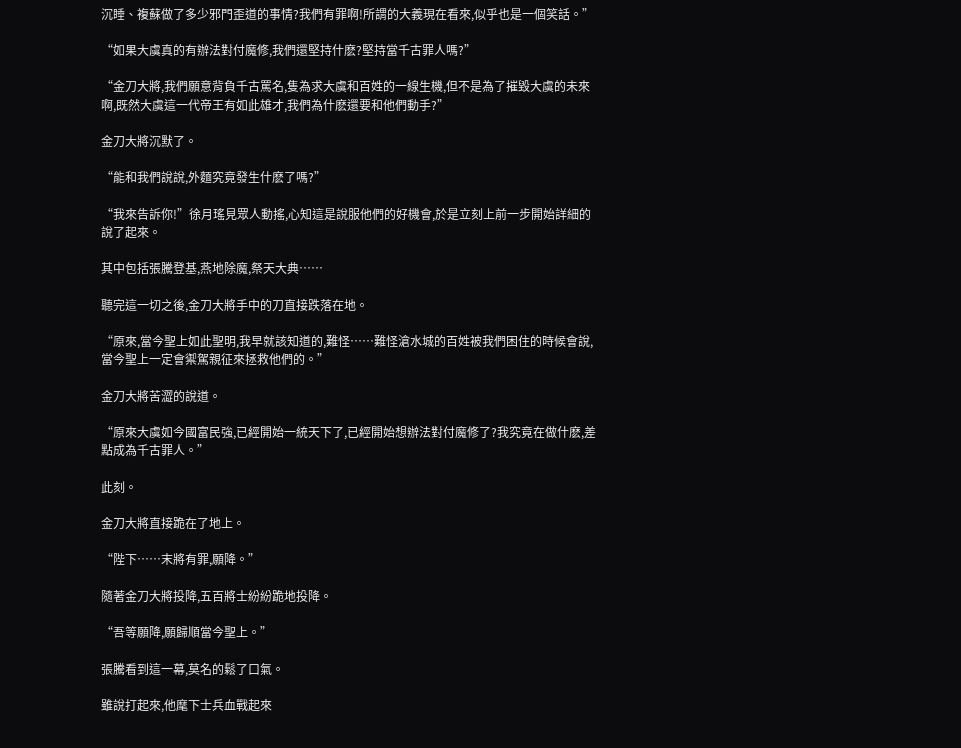沉睡、複蘇做了多少邪門歪道的事情?我們有罪啊!所謂的大義現在看來,似乎也是一個笑話。”

“如果大虞真的有辦法對付魔修,我們還堅持什麽?堅持當千古罪人嗎?”

“金刀大將,我們願意背負千古罵名,隻為求大虞和百姓的一線生機,但不是為了摧毀大虞的未來啊,既然大虞這一代帝王有如此雄才,我們為什麽還要和他們動手?”

金刀大將沉默了。

“能和我們說說,外麵究竟發生什麽了嗎?”

“我來告訴你!”徐月瑤見眾人動搖,心知這是說服他們的好機會,於是立刻上前一步開始詳細的說了起來。

其中包括張騰登基,燕地除魔,祭天大典……

聽完這一切之後,金刀大將手中的刀直接跌落在地。

“原來,當今聖上如此聖明,我早就該知道的,難怪……難怪滄水城的百姓被我們困住的時候會說,當今聖上一定會禦駕親征來拯救他們的。”

金刀大將苦澀的說道。

“原來大虞如今國富民強,已經開始一統天下了,已經開始想辦法對付魔修了?我究竟在做什麽,差點成為千古罪人。”

此刻。

金刀大將直接跪在了地上。

“陛下……末將有罪,願降。”

隨著金刀大將投降,五百將士紛紛跪地投降。

“吾等願降,願歸順當今聖上。”

張騰看到這一幕,莫名的鬆了口氣。

雖說打起來,他麾下士兵血戰起來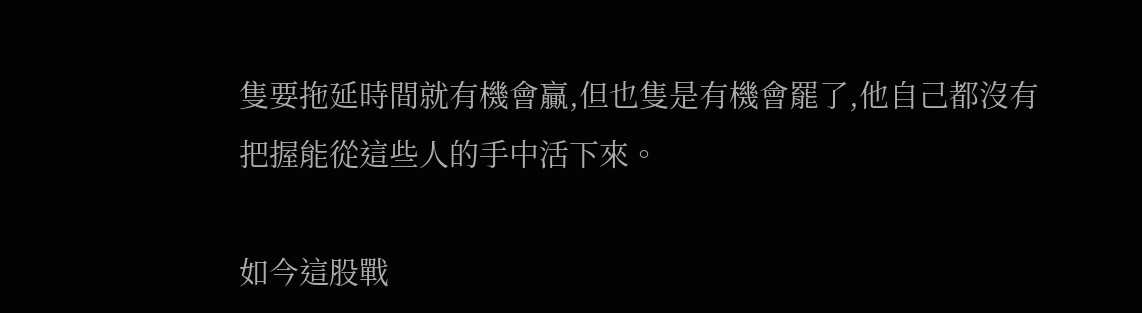隻要拖延時間就有機會贏,但也隻是有機會罷了,他自己都沒有把握能從這些人的手中活下來。

如今這股戰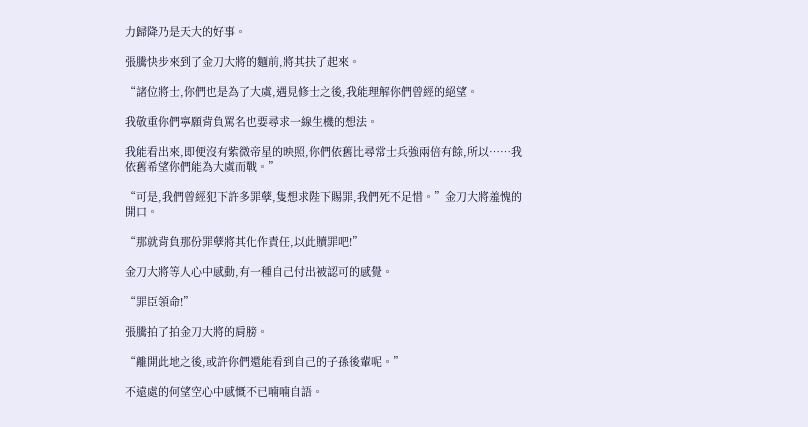力歸降乃是天大的好事。

張騰快步來到了金刀大將的麵前,將其扶了起來。

“諸位將士,你們也是為了大虞,遇見修士之後,我能理解你們曾經的絕望。

我敬重你們寧願背負罵名也要尋求一線生機的想法。

我能看出來,即便沒有紫微帝星的映照,你們依舊比尋常士兵強兩倍有餘,所以……我依舊希望你們能為大虞而戰。”

“可是,我們曾經犯下許多罪孽,隻想求陛下賜罪,我們死不足惜。”金刀大將羞愧的開口。

“那就背負那份罪孽將其化作責任,以此贖罪吧!”

金刀大將等人心中感動,有一種自己付出被認可的感覺。

“罪臣領命!”

張騰拍了拍金刀大將的肩膀。

“離開此地之後,或許你們還能看到自己的子孫後輩呢。”

不遠處的何望空心中感慨不已喃喃自語。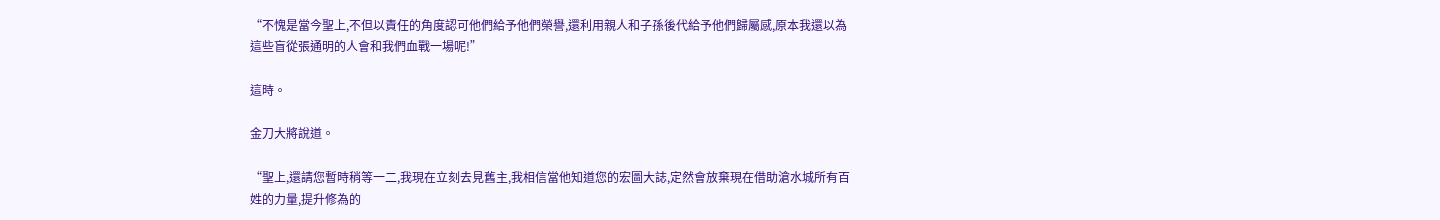“不愧是當今聖上,不但以責任的角度認可他們給予他們榮譽,還利用親人和子孫後代給予他們歸屬感,原本我還以為這些盲從張通明的人會和我們血戰一場呢!”

這時。

金刀大將說道。

“聖上,還請您暫時稍等一二,我現在立刻去見舊主,我相信當他知道您的宏圖大誌,定然會放棄現在借助滄水城所有百姓的力量,提升修為的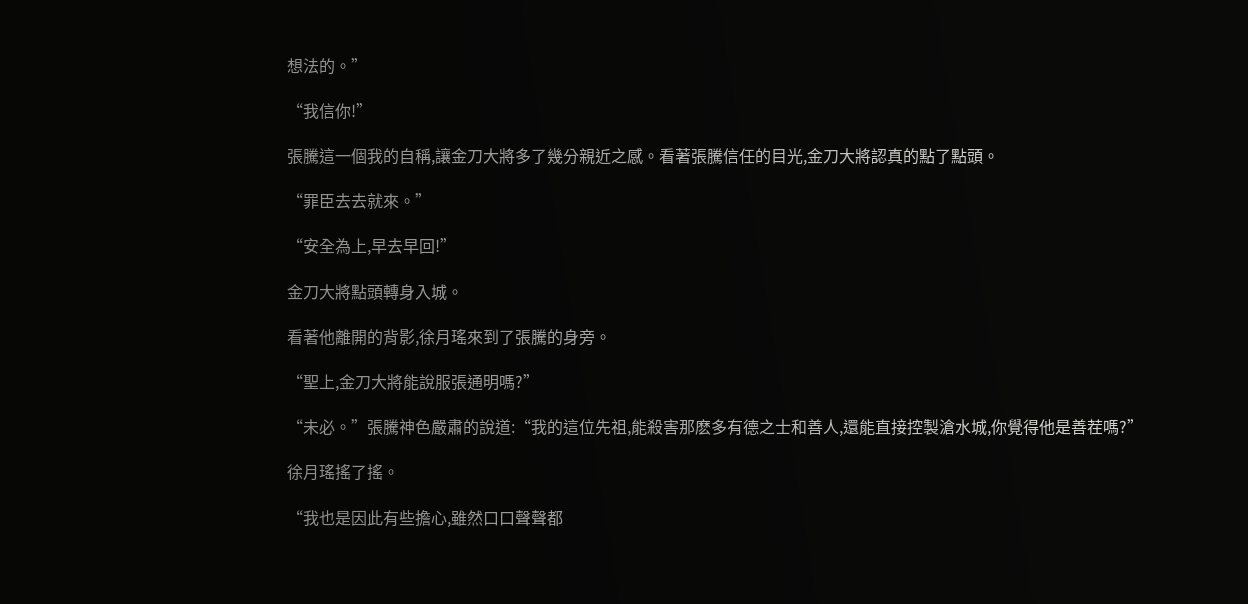想法的。”

“我信你!”

張騰這一個我的自稱,讓金刀大將多了幾分親近之感。看著張騰信任的目光,金刀大將認真的點了點頭。

“罪臣去去就來。”

“安全為上,早去早回!”

金刀大將點頭轉身入城。

看著他離開的背影,徐月瑤來到了張騰的身旁。

“聖上,金刀大將能說服張通明嗎?”

“未必。”張騰神色嚴肅的說道:“我的這位先祖,能殺害那麽多有德之士和善人,還能直接控製滄水城,你覺得他是善茬嗎?”

徐月瑤搖了搖。

“我也是因此有些擔心,雖然口口聲聲都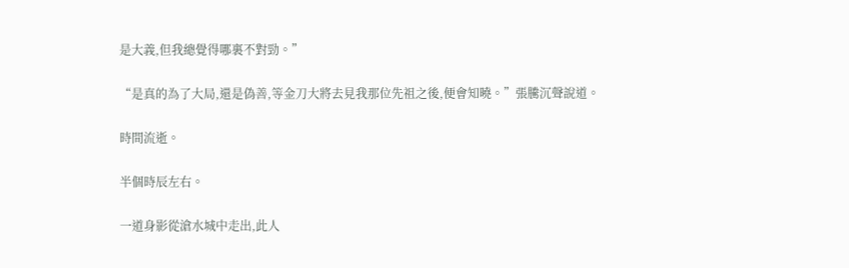是大義,但我總覺得哪裏不對勁。”

“是真的為了大局,還是偽善,等金刀大將去見我那位先祖之後,便會知曉。”張騰沉聲說道。

時間流逝。

半個時辰左右。

一道身影從滄水城中走出,此人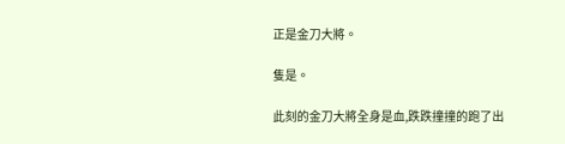正是金刀大將。

隻是。

此刻的金刀大將全身是血,跌跌撞撞的跑了出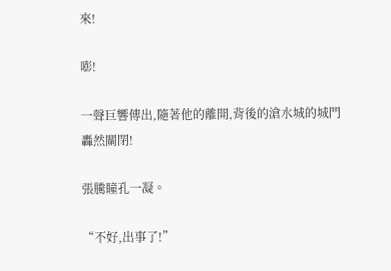來!

嘭!

一聲巨響傳出,隨著他的離開,背後的滄水城的城門轟然關閉!

張騰瞳孔一凝。

“不好,出事了!”